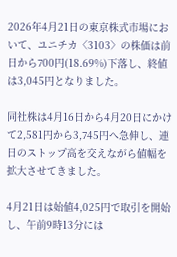2026年4月21日の東京株式市場において、ユニチカ〈3103〉の株価は前日から700円(18.69%)下落し、終値は3,045円となりました。

同社株は4月16日から4月20日にかけて2,581円から3,745円へ急伸し、連日のストップ高を交えながら値幅を拡大させてきました。

4月21日は始値4,025円で取引を開始し、午前9時13分には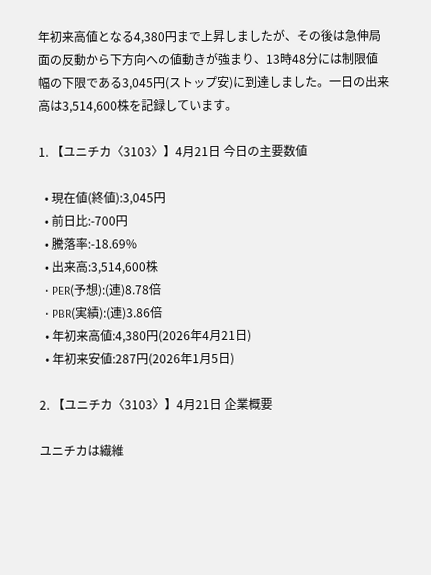年初来高値となる4,380円まで上昇しましたが、その後は急伸局面の反動から下方向への値動きが強まり、13時48分には制限値幅の下限である3,045円(ストップ安)に到達しました。一日の出来高は3,514,600株を記録しています。

1. 【ユニチカ〈3103〉】4月21日 今日の主要数値

  • 現在値(終値):3,045円
  • 前日比:-700円
  • 騰落率:-18.69%
  • 出来高:3,514,600株
  • PER(予想):(連)8.78倍
  • PBR(実績):(連)3.86倍
  • 年初来高値:4,380円(2026年4月21日)
  • 年初来安値:287円(2026年1月5日)

2. 【ユニチカ〈3103〉】4月21日 企業概要

ユニチカは繊維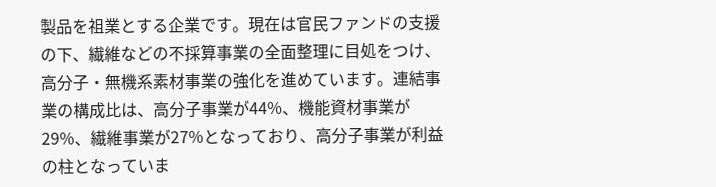製品を祖業とする企業です。現在は官民ファンドの支援の下、繊維などの不採算事業の全面整理に目処をつけ、高分子・無機系素材事業の強化を進めています。連結事業の構成比は、高分子事業が44%、機能資材事業が29%、繊維事業が27%となっており、高分子事業が利益の柱となっていま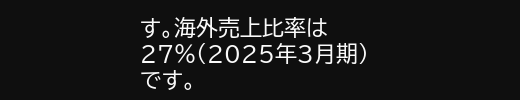す。海外売上比率は27%(2025年3月期)です。